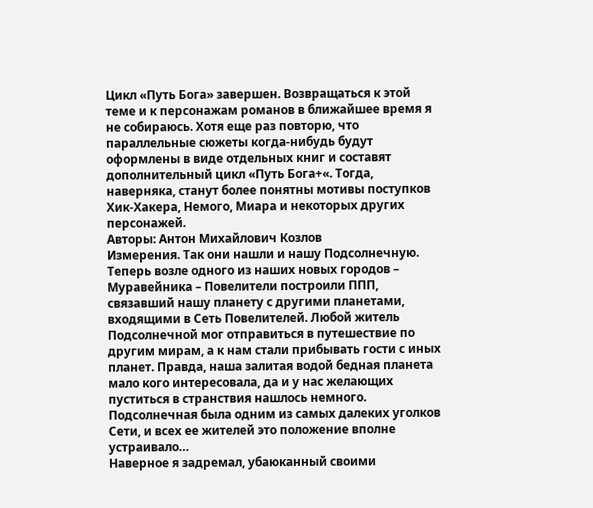Цикл «Путь Бога» завершен. Возвращаться к этой теме и к персонажам романов в ближайшее время я не собираюсь. Хотя еще раз повторю, что параллельные сюжеты когда-нибудь будут оформлены в виде отдельных книг и составят дополнительный цикл «Путь Бога+«. Тогда, наверняка, станут более понятны мотивы поступков Хик-Хакера, Немого, Миара и некоторых других персонажей.
Авторы: Антон Михайлович Козлов
Измерения. Так они нашли и нашу Подсолнечную. Теперь возле одного из наших новых городов – Муравейника – Повелители построили ППП, связавший нашу планету с другими планетами, входящими в Сеть Повелителей. Любой житель Подсолнечной мог отправиться в путешествие по другим мирам, а к нам стали прибывать гости с иных планет. Правда, наша залитая водой бедная планета мало кого интересовала, да и у нас желающих пуститься в странствия нашлось немного. Подсолнечная была одним из самых далеких уголков Сети, и всех ее жителей это положение вполне устраивало…
Наверное я задремал, убаюканный своими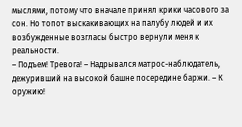мыслями, потому что вначале принял крики часового за сон. Но топот выскакивающих на палубу людей и их возбужденные возгласы быстро вернули меня к реальности.
– Подъем! Тревога! – Надрывался матрос-наблюдатель, дежуривший на высокой башне посередине баржи. – К оружию!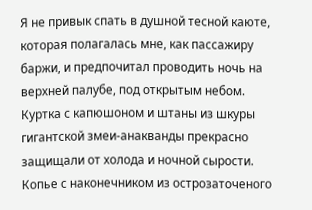Я не привык спать в душной тесной каюте, которая полагалась мне, как пассажиру баржи, и предпочитал проводить ночь на верхней палубе, под открытым небом. Куртка с капюшоном и штаны из шкуры гигантской змеи-анакванды прекрасно защищали от холода и ночной сырости. Копье с наконечником из острозаточеного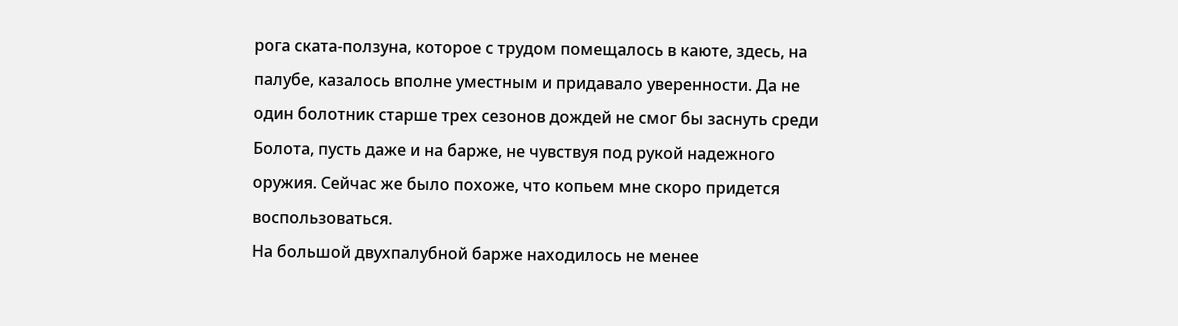рога ската-ползуна, которое с трудом помещалось в каюте, здесь, на палубе, казалось вполне уместным и придавало уверенности. Да не один болотник старше трех сезонов дождей не смог бы заснуть среди Болота, пусть даже и на барже, не чувствуя под рукой надежного оружия. Сейчас же было похоже, что копьем мне скоро придется воспользоваться.
На большой двухпалубной барже находилось не менее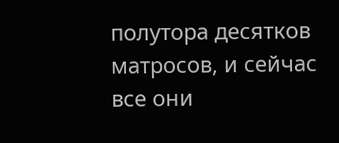полутора десятков матросов, и сейчас все они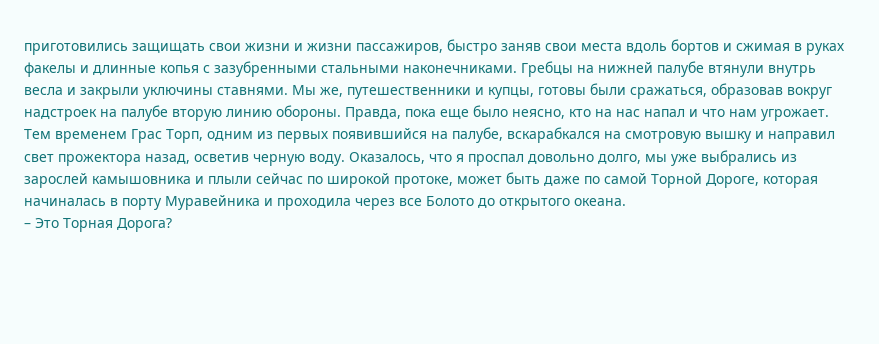приготовились защищать свои жизни и жизни пассажиров, быстро заняв свои места вдоль бортов и сжимая в руках факелы и длинные копья с зазубренными стальными наконечниками. Гребцы на нижней палубе втянули внутрь весла и закрыли уключины ставнями. Мы же, путешественники и купцы, готовы были сражаться, образовав вокруг надстроек на палубе вторую линию обороны. Правда, пока еще было неясно, кто на нас напал и что нам угрожает.
Тем временем Грас Торп, одним из первых появившийся на палубе, вскарабкался на смотровую вышку и направил свет прожектора назад, осветив черную воду. Оказалось, что я проспал довольно долго, мы уже выбрались из зарослей камышовника и плыли сейчас по широкой протоке, может быть даже по самой Торной Дороге, которая начиналась в порту Муравейника и проходила через все Болото до открытого океана.
– Это Торная Дорога?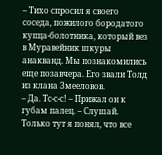– Тихо спросил я своего соседа, пожилого бородатого купца-болотника, который вез в Муравейник шкуры анакванд. Мы познакомились еще позавчера. Его звали Толд из клана Змееловов.
– Да. Тс-с-с! – Прижал он к губам палец. – Слушай.
Только тут я понял, что все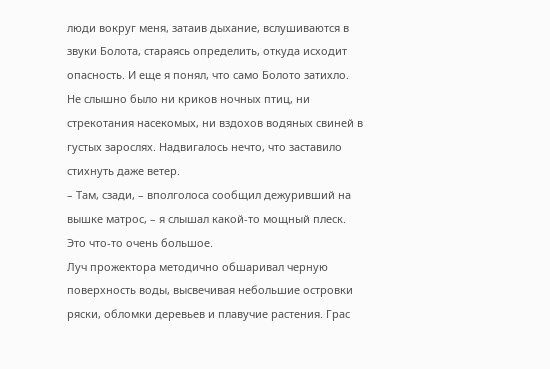люди вокруг меня, затаив дыхание, вслушиваются в звуки Болота, стараясь определить, откуда исходит опасность. И еще я понял, что само Болото затихло. Не слышно было ни криков ночных птиц, ни стрекотания насекомых, ни вздохов водяных свиней в густых зарослях. Надвигалось нечто, что заставило стихнуть даже ветер.
– Там, сзади, – вполголоса сообщил дежуривший на вышке матрос, – я слышал какой-то мощный плеск. Это что-то очень большое.
Луч прожектора методично обшаривал черную поверхность воды, высвечивая небольшие островки ряски, обломки деревьев и плавучие растения. Грас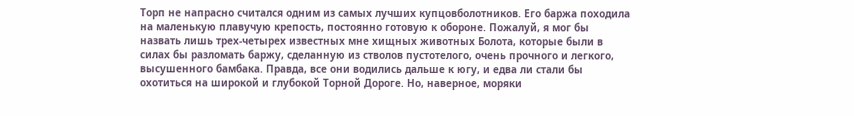Торп не напрасно считался одним из самых лучших купцовболотников. Его баржа походила на маленькую плавучую крепость, постоянно готовую к обороне. Пожалуй, я мог бы назвать лишь трех-четырех известных мне хищных животных Болота, которые были в силах бы разломать баржу, сделанную из стволов пустотелого, очень прочного и легкого, высушенного бамбака. Правда, все они водились дальше к югу, и едва ли стали бы охотиться на широкой и глубокой Торной Дороге. Но, наверное, моряки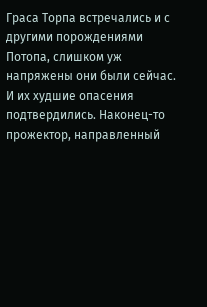Граса Торпа встречались и с другими порождениями Потопа, слишком уж напряжены они были сейчас.
И их худшие опасения подтвердились. Наконец-то прожектор, направленный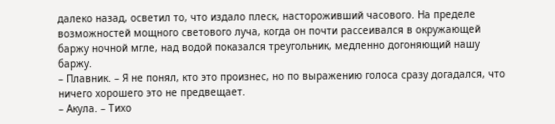далеко назад, осветил то, что издало плеск, настороживший часового. На пределе возможностей мощного светового луча, когда он почти рассеивался в окружающей баржу ночной мгле, над водой показался треугольник, медленно догоняющий нашу баржу.
– Плавник. – Я не понял, кто это произнес, но по выражению голоса сразу догадался, что ничего хорошего это не предвещает.
– Акула. – Тихо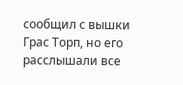сообщил с вышки Грас Торп, но его расслышали все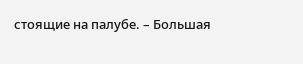стоящие на палубе. – Большая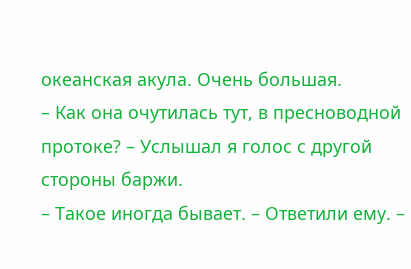океанская акула. Очень большая.
– Как она очутилась тут, в пресноводной протоке? – Услышал я голос с другой стороны баржи.
– Такое иногда бывает. – Ответили ему. –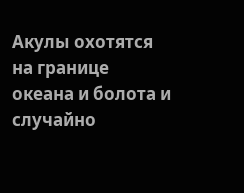Акулы охотятся на границе океана и болота и случайно